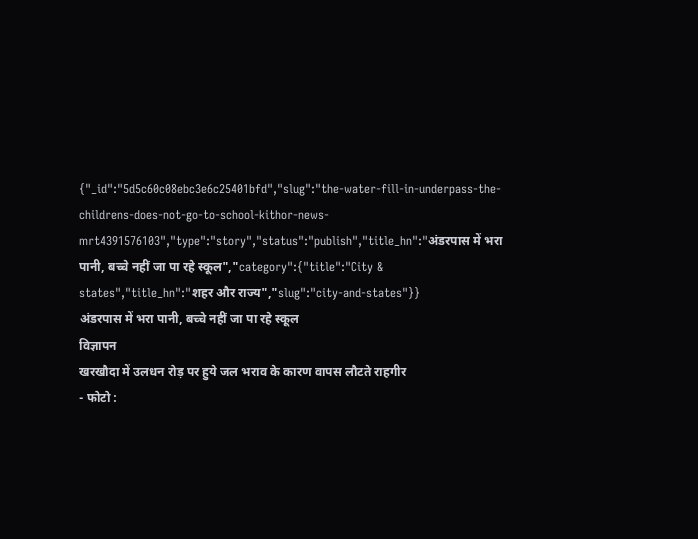{"_id":"5d5c60c08ebc3e6c25401bfd","slug":"the-water-fill-in-underpass-the-childrens-does-not-go-to-school-kithor-news-mrt4391576103","type":"story","status":"publish","title_hn":"अंडरपास में भरा पानी, बच्चे नहीं जा पा रहे स्कूल","category":{"title":"City & states","title_hn":"शहर और राज्य","slug":"city-and-states"}}
अंडरपास में भरा पानी, बच्चे नहीं जा पा रहे स्कूल
विज्ञापन
खरखौदा में उलधन रोड़ पर हुये जल भराव के कारण वापस लौटते राहगीर
- फोटो :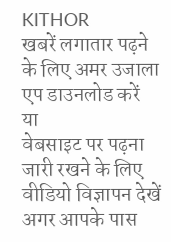KITHOR
खबरें लगातार पढ़ने के लिए अमर उजाला एप डाउनलोड करें
या
वेबसाइट पर पढ़ना जारी रखने के लिए वीडियो विज्ञापन देखें
अगर आपके पास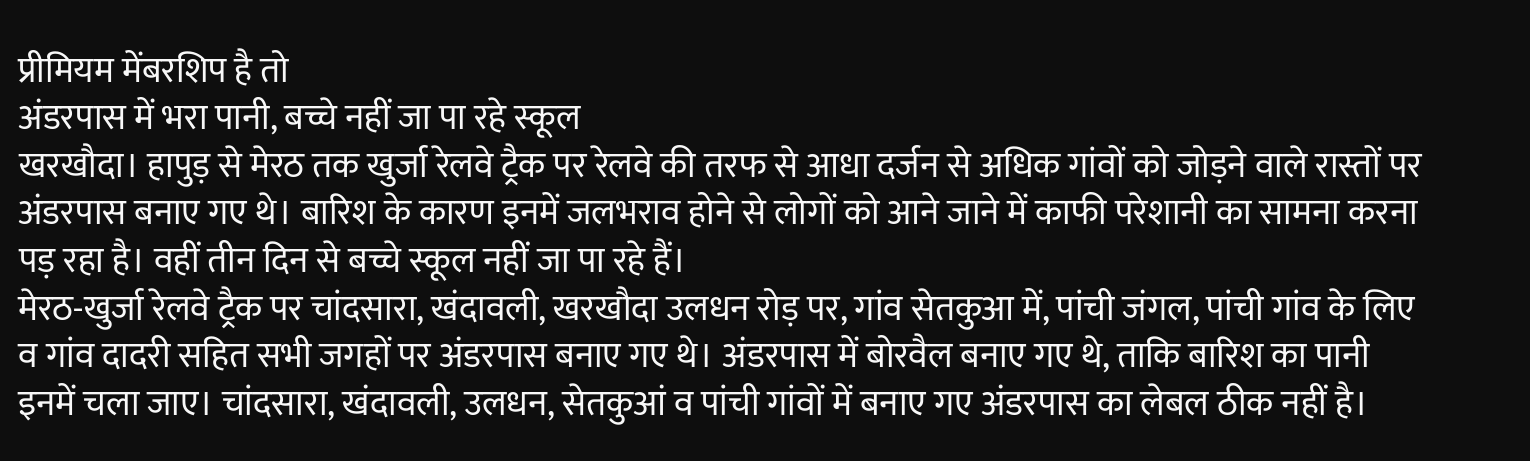प्रीमियम मेंबरशिप है तो
अंडरपास में भरा पानी, बच्चे नहीं जा पा रहे स्कूल
खरखौदा। हापुड़ से मेरठ तक खुर्जा रेलवे ट्रैक पर रेलवे की तरफ से आधा दर्जन से अधिक गांवों को जोड़ने वाले रास्तों पर अंडरपास बनाए गए थे। बारिश के कारण इनमें जलभराव होने से लोगों को आने जाने में काफी परेशानी का सामना करना पड़ रहा है। वहीं तीन दिन से बच्चे स्कूल नहीं जा पा रहे हैं।
मेरठ-खुर्जा रेलवे ट्रैक पर चांदसारा, खंदावली, खरखौदा उलधन रोड़ पर, गांव सेतकुआ में, पांची जंगल, पांची गांव के लिए व गांव दादरी सहित सभी जगहों पर अंडरपास बनाए गए थे। अंडरपास में बोरवैल बनाए गए थे, ताकि बारिश का पानी इनमें चला जाए। चांदसारा, खंदावली, उलधन, सेतकुआं व पांची गांवों में बनाए गए अंडरपास का लेबल ठीक नहीं है।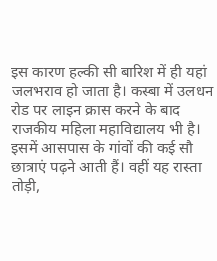इस कारण हल्की सी बारिश में ही यहां जलभराव हो जाता है। कस्बा में उलधन रोड पर लाइन क्रास करने के बाद राजकीय महिला महाविद्यालय भी है। इसमें आसपास के गांवों की कई सौ छात्राएं पढ़ने आती हैं। वहीं यह रास्ता तोड़ी,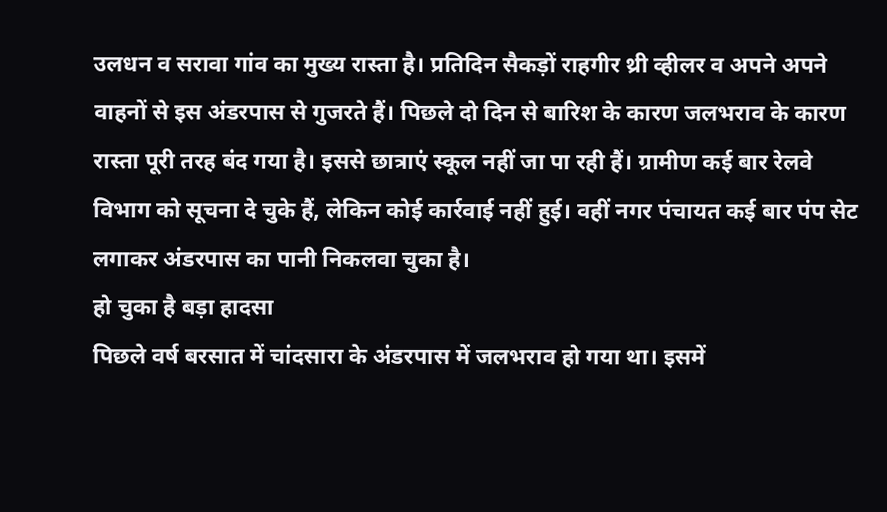उलधन व सरावा गांव का मुख्य रास्ता है। प्रतिदिन सैकड़ों राहगीर थ्री व्हीलर व अपने अपने वाहनों से इस अंडरपास से गुजरते हैं। पिछले दो दिन से बारिश के कारण जलभराव के कारण रास्ता पूरी तरह बंद गया है। इससे छात्राएं स्कूल नहीं जा पा रही हैं। ग्रामीण कई बार रेलवे विभाग को सूचना दे चुके हैं, लेकिन कोई कार्रवाई नहीं हुई। वहीं नगर पंचायत कई बार पंप सेट लगाकर अंडरपास का पानी निकलवा चुका है।
हो चुका है बड़ा हादसा
पिछले वर्ष बरसात में चांदसारा के अंडरपास में जलभराव हो गया था। इसमें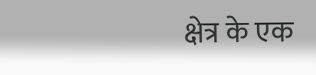क्षेत्र के एक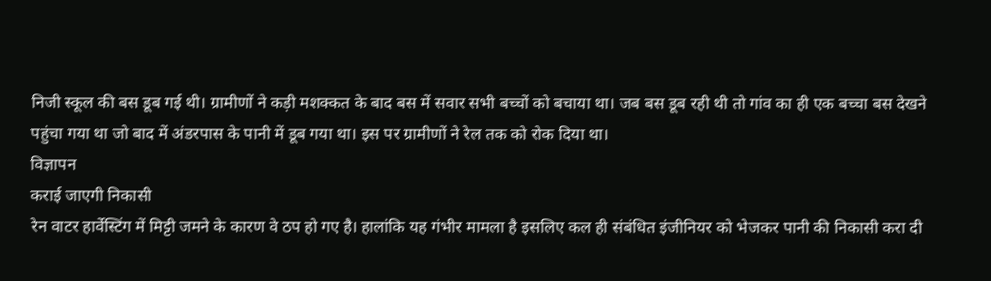निजी स्कूल की बस डूब गई थी। ग्रामीणों ने कड़ी मशक्कत के बाद बस में सवार सभी बच्चों को बचाया था। जब बस डूब रही थी तो गांव का ही एक बच्चा बस देखने पहुंचा गया था जो बाद में अंडरपास के पानी में डूब गया था। इस पर ग्रामीणों ने रेल तक को रोक दिया था।
विज्ञापन
कराई जाएगी निकासी
रेन वाटर हार्वेस्टिंग में मिट्टी जमने के कारण वे ठप हो गए है। हालांकि यह गंभीर मामला है इसलिए कल ही संबंधित इंजीनियर को भेजकर पानी की निकासी करा दी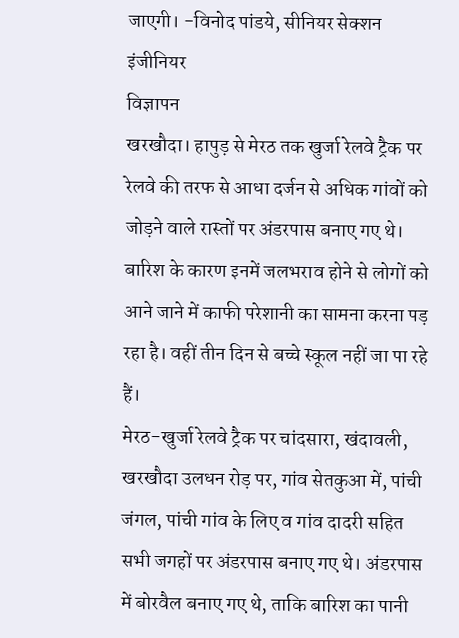जाएगी। -विनोद पांडये, सीनियर सेक्शन इंजीनियर
विज्ञापन
खरखौदा। हापुड़ से मेरठ तक खुर्जा रेलवे ट्रैक पर रेलवे की तरफ से आधा दर्जन से अधिक गांवों को जोड़ने वाले रास्तों पर अंडरपास बनाए गए थे। बारिश के कारण इनमें जलभराव होने से लोगों को आने जाने में काफी परेशानी का सामना करना पड़ रहा है। वहीं तीन दिन से बच्चे स्कूल नहीं जा पा रहे हैं।
मेरठ-खुर्जा रेलवे ट्रैक पर चांदसारा, खंदावली, खरखौदा उलधन रोड़ पर, गांव सेतकुआ में, पांची जंगल, पांची गांव के लिए व गांव दादरी सहित सभी जगहों पर अंडरपास बनाए गए थे। अंडरपास में बोरवैल बनाए गए थे, ताकि बारिश का पानी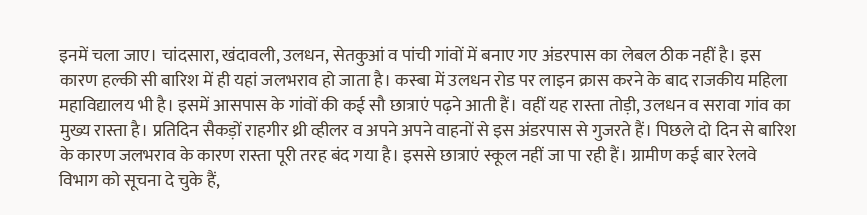इनमें चला जाए। चांदसारा, खंदावली, उलधन, सेतकुआं व पांची गांवों में बनाए गए अंडरपास का लेबल ठीक नहीं है। इस कारण हल्की सी बारिश में ही यहां जलभराव हो जाता है। कस्बा में उलधन रोड पर लाइन क्रास करने के बाद राजकीय महिला महाविद्यालय भी है। इसमें आसपास के गांवों की कई सौ छात्राएं पढ़ने आती हैं। वहीं यह रास्ता तोड़ी, उलधन व सरावा गांव का मुख्य रास्ता है। प्रतिदिन सैकड़ों राहगीर थ्री व्हीलर व अपने अपने वाहनों से इस अंडरपास से गुजरते हैं। पिछले दो दिन से बारिश के कारण जलभराव के कारण रास्ता पूरी तरह बंद गया है। इससे छात्राएं स्कूल नहीं जा पा रही हैं। ग्रामीण कई बार रेलवे विभाग को सूचना दे चुके हैं,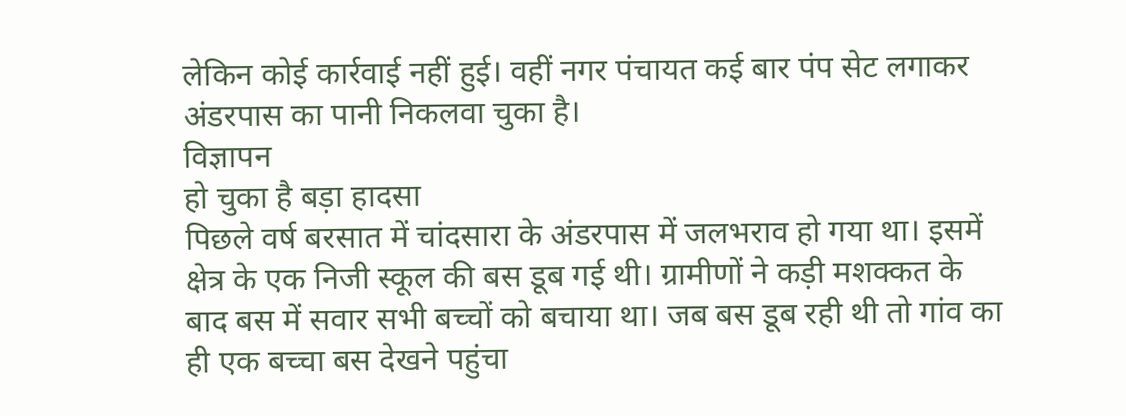लेकिन कोई कार्रवाई नहीं हुई। वहीं नगर पंचायत कई बार पंप सेट लगाकर अंडरपास का पानी निकलवा चुका है।
विज्ञापन
हो चुका है बड़ा हादसा
पिछले वर्ष बरसात में चांदसारा के अंडरपास में जलभराव हो गया था। इसमें क्षेत्र के एक निजी स्कूल की बस डूब गई थी। ग्रामीणों ने कड़ी मशक्कत के बाद बस में सवार सभी बच्चों को बचाया था। जब बस डूब रही थी तो गांव का ही एक बच्चा बस देखने पहुंचा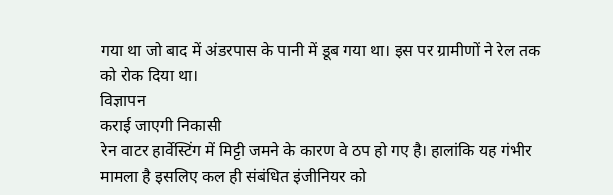गया था जो बाद में अंडरपास के पानी में डूब गया था। इस पर ग्रामीणों ने रेल तक को रोक दिया था।
विज्ञापन
कराई जाएगी निकासी
रेन वाटर हार्वेस्टिंग में मिट्टी जमने के कारण वे ठप हो गए है। हालांकि यह गंभीर मामला है इसलिए कल ही संबंधित इंजीनियर को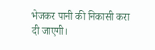भेजकर पानी की निकासी करा दी जाएगी।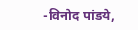-विनोद पांडये,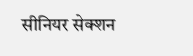सीनियर सेक्शन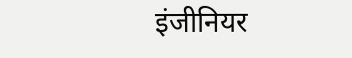इंजीनियर